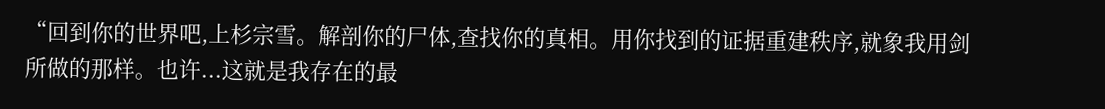“回到你的世界吧,上杉宗雪。解剖你的尸体,查找你的真相。用你找到的证据重建秩序,就象我用剑所做的那样。也许...这就是我存在的最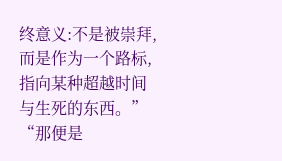终意义:不是被崇拜,而是作为一个路标,指向某种超越时间与生死的东西。”
“那便是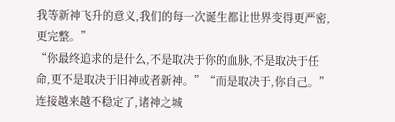我等新神飞升的意义,我们的每一次诞生都让世界变得更严密,更完整。”
“你最终追求的是什么,不是取决于你的血脉,不是取决于任命,更不是取决于旧神或者新神。”“而是取决于,你自己。”
连接越来越不稳定了,诸神之城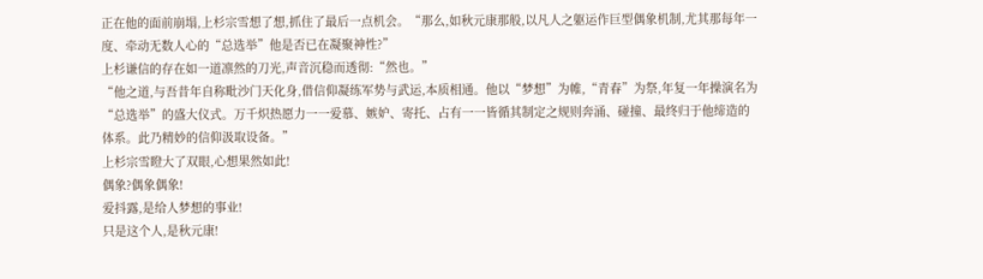正在他的面前崩塌,上杉宗雪想了想,抓住了最后一点机会。“那么,如秋元康那般,以凡人之躯运作巨型偶象机制,尤其那每年一度、牵动无数人心的“总选举”他是否已在凝聚神性?”
上杉谦信的存在如一道凛然的刀光,声音沉稳而透彻:“然也。”
“他之道,与吾昔年自称毗沙门天化身,借信仰凝练军势与武运,本质相通。他以“梦想”为帷,“青春”为祭,年复一年操演名为“总选举”的盛大仪式。万千炽热愿力一一爱慕、嫉妒、寄托、占有一一皆循其制定之规则奔涌、碰撞、最终归于他缔造的体系。此乃精妙的信仰汲取设备。”
上杉宗雪瞪大了双眼,心想果然如此!
偶象?偶象偶象!
爱抖露,是给人梦想的事业!
只是这个人,是秋元康!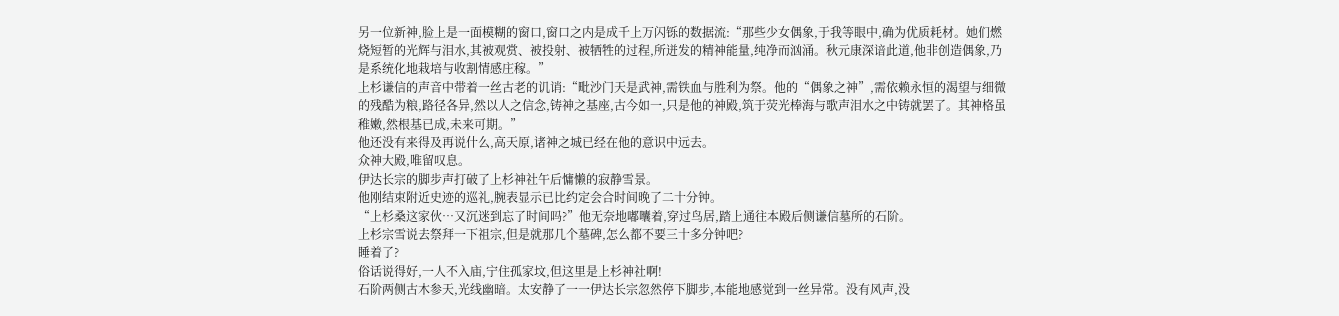另一位新神,脸上是一面模糊的窗口,窗口之内是成千上万闪铄的数据流:“那些少女偶象,于我等眼中,确为优质耗材。她们燃烧短暂的光辉与泪水,其被观赏、被投射、被牺牲的过程,所迸发的精神能量,纯净而汹涌。秋元康深谙此道,他非创造偶象,乃是系统化地栽培与收割情感庄稼。”
上杉谦信的声音中带着一丝古老的讥诮:“毗沙门天是武神,需铁血与胜利为祭。他的“偶象之神”,需依赖永恒的渴望与细微的残酷为粮,路径各异,然以人之信念,铸神之基座,古今如一,只是他的神殿,筑于荧光棒海与歌声泪水之中铸就罢了。其神格虽稚嫩,然根基已成,未来可期。”
他还没有来得及再说什么,高天原,诸神之城已经在他的意识中远去。
众神大殿,唯留叹息。
伊达长宗的脚步声打破了上杉神社午后慵懒的寂静雪景。
他刚结束附近史迹的巡礼,腕表显示已比约定会合时间晚了二十分钟。
“上杉桑这家伙…又沉迷到忘了时间吗?”他无奈地嘟囔着,穿过鸟居,踏上通往本殿后侧谦信墓所的石阶。
上杉宗雪说去祭拜一下祖宗,但是就那几个墓碑,怎么都不要三十多分钟吧?
睡着了?
俗话说得好,一人不入庙,宁住孤家坟,但这里是上杉神社啊!
石阶两侧古木参天,光线幽暗。太安静了一一伊达长宗忽然停下脚步,本能地感觉到一丝异常。没有风声,没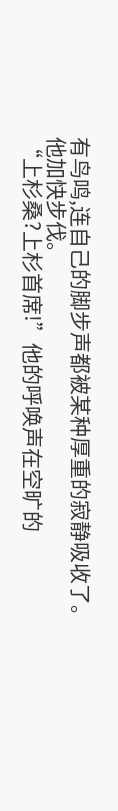有鸟鸣,连自己的脚步声都被某种厚重的寂静吸收了。
他加快步伐。
“上杉桑?上杉首席!”他的呼唤声在空旷的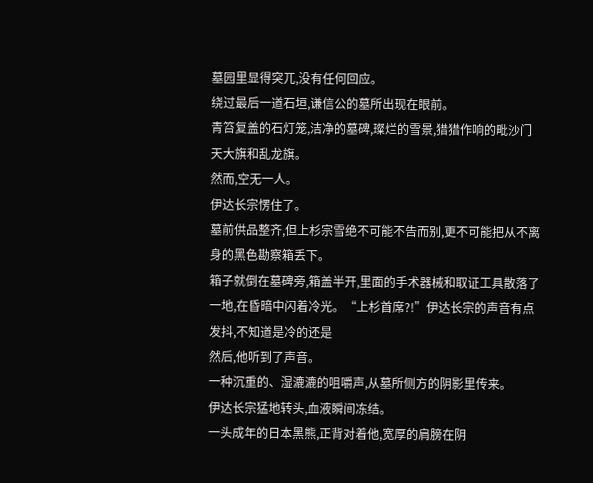墓园里显得突兀,没有任何回应。
绕过最后一道石垣,谦信公的墓所出现在眼前。
青笞复盖的石灯笼,洁净的墓碑,璨烂的雪景,猎猎作响的毗沙门天大旗和乱龙旗。
然而,空无一人。
伊达长宗愣住了。
墓前供品整齐,但上杉宗雪绝不可能不告而别,更不可能把从不离身的黑色勘察箱丢下。
箱子就倒在墓碑旁,箱盖半开,里面的手术器械和取证工具散落了一地,在昏暗中闪着冷光。“上杉首席?!”伊达长宗的声音有点发抖,不知道是冷的还是
然后,他听到了声音。
一种沉重的、湿漉漉的咀嚼声,从墓所侧方的阴影里传来。
伊达长宗猛地转头,血液瞬间冻结。
一头成年的日本黑熊,正背对着他,宽厚的肩膀在阴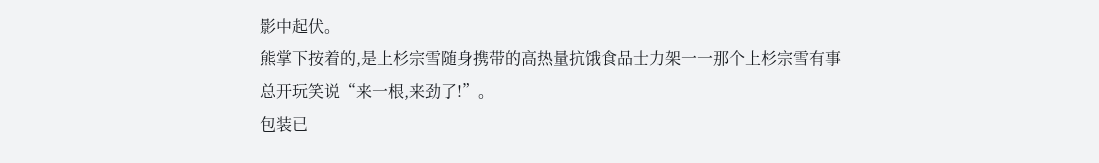影中起伏。
熊掌下按着的,是上杉宗雪随身携带的高热量抗饿食品士力架一一那个上杉宗雪有事总开玩笑说“来一根,来劲了!”。
包装已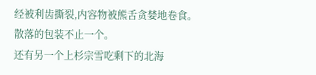经被利齿撕裂,内容物被熊舌贪婪地卷食。
散落的包装不止一个。
还有另一个上杉宗雪吃剩下的北海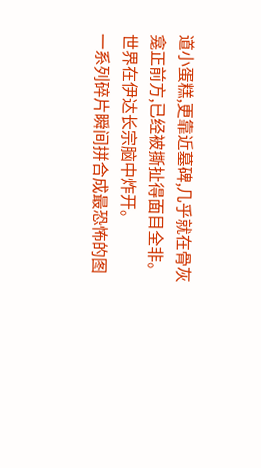道小蛋糕,更靠近墓碑,几乎就在骨灰龛正前方,已经被撕扯得面目全非。
世界在伊达长宗脑中炸开。
一系列碎片瞬间拼合成最恐怖的图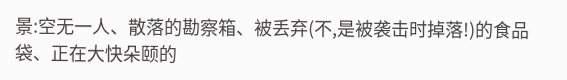景:空无一人、散落的勘察箱、被丢弃(不,是被袭击时掉落!)的食品袋、正在大快朵颐的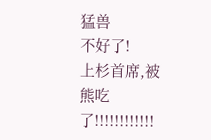猛兽
不好了!
上杉首席,被熊吃了!!!!!!!!!!!!